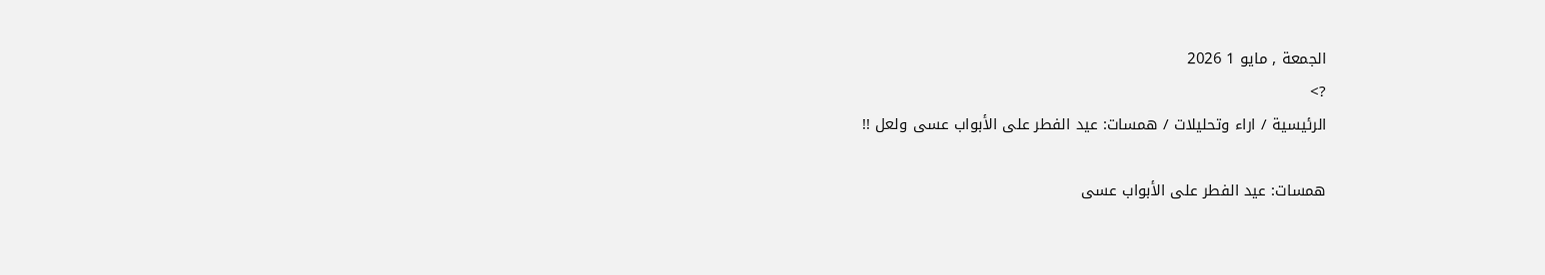الجمعة , مايو 1 2026
?>
الرئيسية / اراء وتحليلات / همسات: عيد الفطر على الأبواب عسى ولعل !!

همسات: عيد الفطر على الأبواب عسى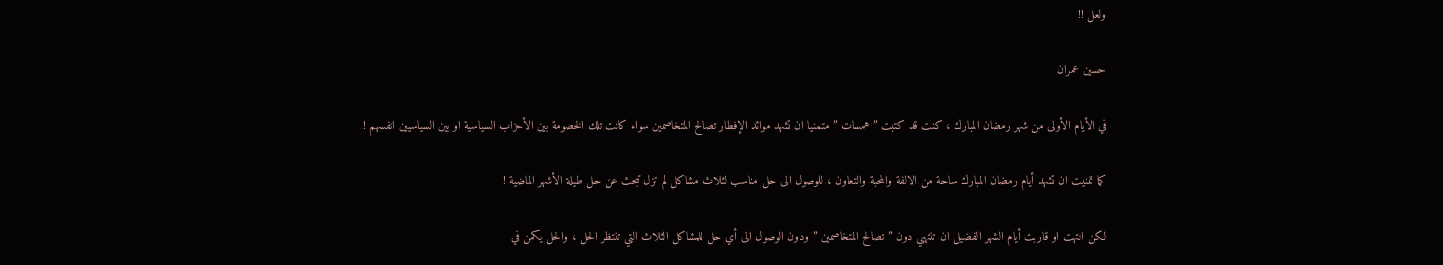ولعل !!

حسين عمران

في الأيام الأولى من شهر رمضان المبارك ، كنت قد كتبت ” همسات ” متمنيا ان تشهد موائد الإفطار تصالح المتخاصمين سواء كانت تلك الخصومة بين الأحزاب السياسية او بين السياسيين انفسهم !

كما تمنيت ان تشهد أيام رمضان المبارك ساحة من الالفة والمحبة والتعاون ، للوصول الى حل مناسب لثلاث مشاكل لم تزل تبحث عن حل طيلة الأشهر الماضية !

لكن انتهت او قاربت أيام الشهر الفضيل ان تنتهي دون ” تصالح المتخاصمين ” ودون الوصول الى أي حل للمشاكل الثلاث التي تنتظر الحل ، والحل يكمن في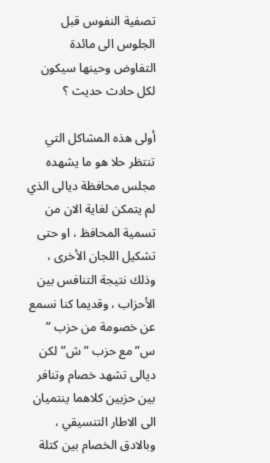تصفية النفوس قبل الجلوس الى مائدة التفاوض وحينها سيكون لكل حادث حديث ؟

أولى هذه المشاكل التي تنتظر حلا هو ما يشهده مجلس محافظة ديالى الذي لم يتمكن لغاية الان من تسمية المحافظ ، او حتى تشكيل اللجان الأخرى ، وذلك نتيجة التنافس بين الأحزاب ، وقديما كنا نسمع عن خصومة من حزب ” س” مع حزب ” ش” لكن ديالى تشهد خصام وتنافر بين حزبين كلاهما ينتميان الى الاطار التنسيقي ، وبالادق الخصام بين كتلة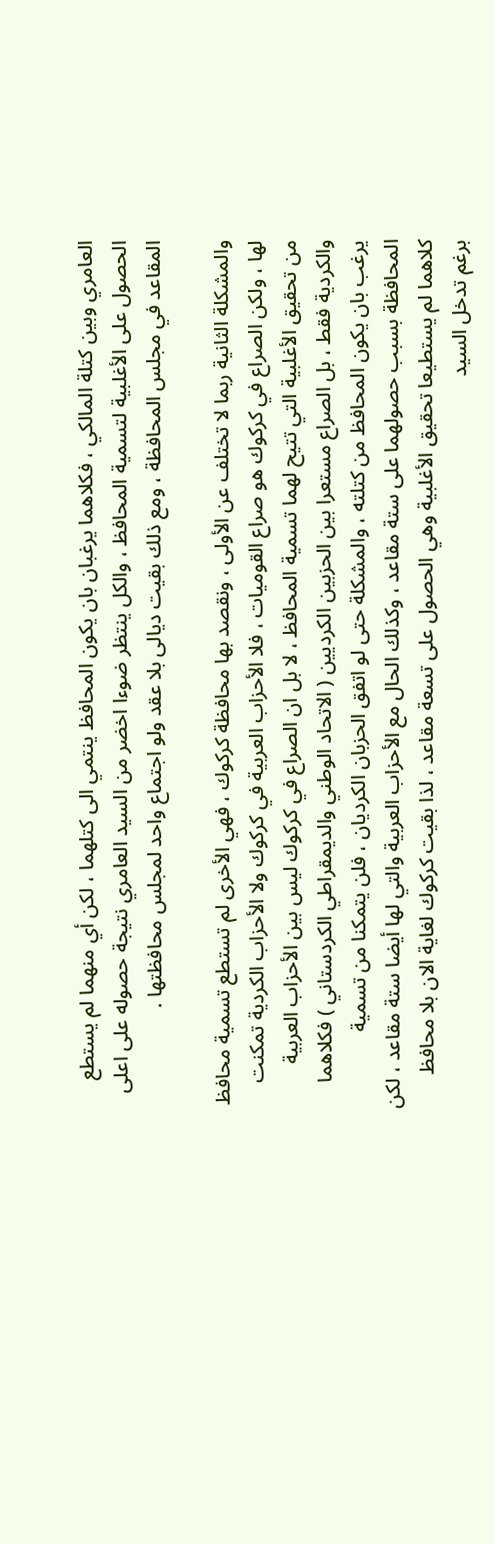العامري وبين كتلة المالكي ، فكلاهما يرغبان بان يكون المحافظ ينتمي الى كتلهما ، لكن أي منهما لم يستطع الحصول على الأغلبية لتسمية المحافظ ، والكل ينتظر ضوءا اخضر من السيد العامري نتيجة حصوله على اعلى المقاعد في مجلس المحافظة ، ومع ذلك بقيت ديالى بلا عقد ولو اجتماع واحد لمجلس محافظتها .

والمشكلة الثانية ربما لا تختلف عن الأولى ، ونقصد بها محافظة كركوك ، فهي الأخرى لم تستطع تسمية محافظ لها ، ولكن الصراع في كركوك هو صراع القوميات ، فلا الأحزاب العربية في كركوك ولا الأحزاب الكردية تمكنت من تحقيق الأغلبية التي تتيح لهما تسمية المحافظ ، لا بل ان الصراع في كركوك ليس بين الأحزاب العربية والكردية فقط ، بل الصراع مستعرا بين الحزبين الكرديين ( الاتحاد الوطني والديمقراطي الكردستاني ) فكلاهما يرغب بان يكون المحافظ من كتلته ، والمشكلة حتى لو اتفق الحزبان الكرديان ، فلن يتمكنا من تسمية المحافظة بسبب حصولهما على ستة مقاعد ، وكذلك الحال مع الأحزاب العربية والتي لها أيضا ستة مقاعد ، لكن كلاهما لم يستطيعا تحقيق الأغلبية وهي الحصول على تسعة مقاعد ، لذا بقيت كركوك لغاية الان بلا محافظ برغم تدخل السيد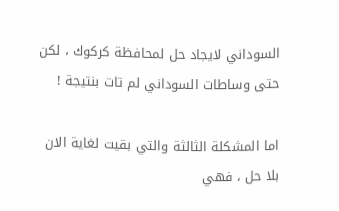السوداني لايجاد حل لمحافظة كركوك ، لكن حتى وساطات السوداني لم تات بنتيجة !

اما المشكلة الثالثة والتي بقيت لغاية الان بلا حل ، فهي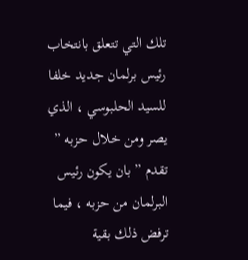تلك التي تتعلق بانتخاب رئيس برلمان جديد خلفا للسيد الحلبوسي ، الذي يصر ومن خلال حزبه ” تقدم ” بان يكون رئيس البرلمان من حزبه ، فيما ترفض ذلك بقية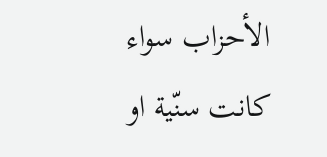الأحزاب سواء كانت سنّية او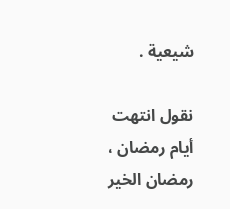شيعية .

نقول انتهت أيام رمضان ، رمضان الخير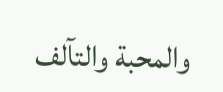والمحبة والتآلف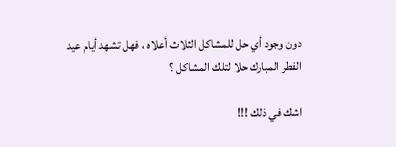دون وجود أي حل للمشاكل الثلاث أعلاه ، فهل تشهد أيام عيد الفطر المبارك حلا لتلك المشاكل ؟

اشك في ذلك !!!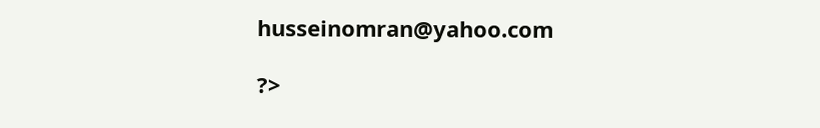husseinomran@yahoo.com

?>